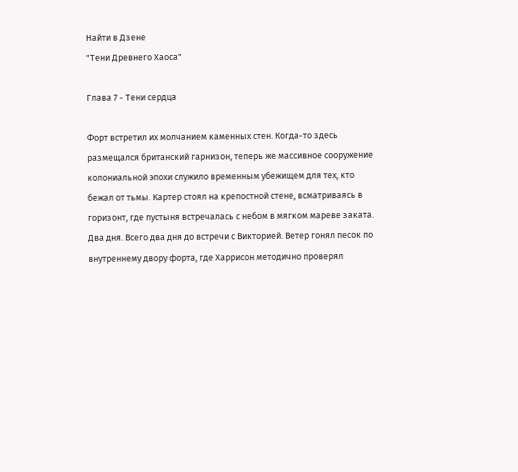Найти в Дзене
"Тени Древнего Хаоса"

Глава 7 - Тени сердца

Форт встретил их молчанием каменных стен. Когда-то здесь размещался британский гарнизон, теперь же массивное сооружение колониальной эпохи служило временным убежищем для тех, кто бежал от тьмы. Картер стоял на крепостной стене, всматриваясь в горизонт, где пустыня встречалась с небом в мягком мареве заката. Два дня. Всего два дня до встречи с Викторией. Ветер гонял песок по внутреннему двору форта, где Харрисон методично проверял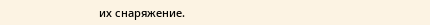их снаряжение.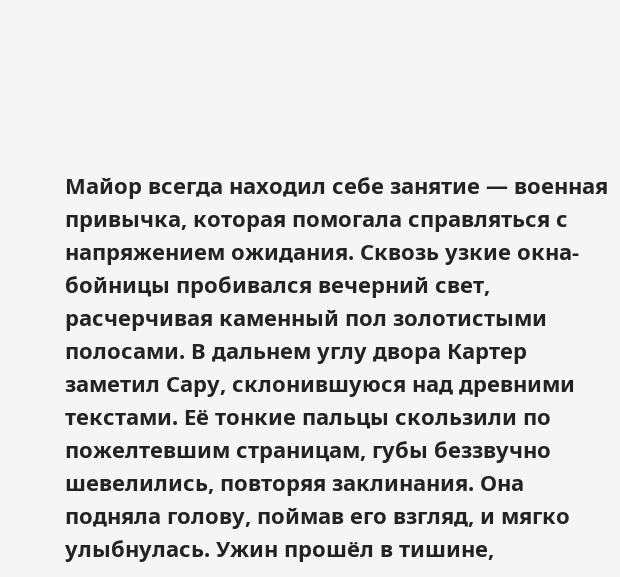Майор всегда находил себе занятие — военная привычка, которая помогала справляться с напряжением ожидания. Сквозь узкие окна-бойницы пробивался вечерний свет, расчерчивая каменный пол золотистыми полосами. В дальнем углу двора Картер заметил Сару, склонившуюся над древними текстами. Её тонкие пальцы скользили по пожелтевшим страницам, губы беззвучно шевелились, повторяя заклинания. Она подняла голову, поймав его взгляд, и мягко улыбнулась. Ужин прошёл в тишине,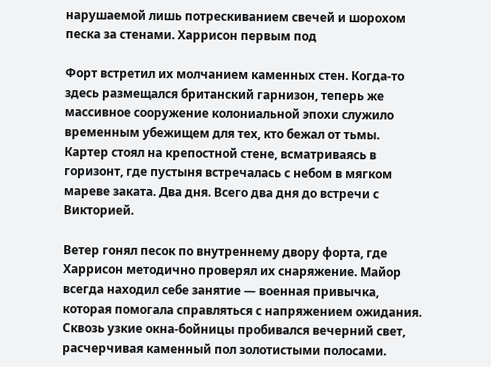нарушаемой лишь потрескиванием свечей и шорохом песка за стенами. Харрисон первым под

Форт встретил их молчанием каменных стен. Когда-то здесь размещался британский гарнизон, теперь же массивное сооружение колониальной эпохи служило временным убежищем для тех, кто бежал от тьмы. Картер стоял на крепостной стене, всматриваясь в горизонт, где пустыня встречалась с небом в мягком мареве заката. Два дня. Всего два дня до встречи с Викторией.

Ветер гонял песок по внутреннему двору форта, где Харрисон методично проверял их снаряжение. Майор всегда находил себе занятие — военная привычка, которая помогала справляться с напряжением ожидания. Сквозь узкие окна-бойницы пробивался вечерний свет, расчерчивая каменный пол золотистыми полосами.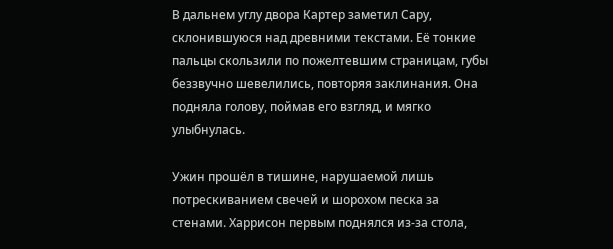В дальнем углу двора Картер заметил Сару, склонившуюся над древними текстами. Её тонкие пальцы скользили по пожелтевшим страницам, губы беззвучно шевелились, повторяя заклинания. Она подняла голову, поймав его взгляд, и мягко улыбнулась.

Ужин прошёл в тишине, нарушаемой лишь потрескиванием свечей и шорохом песка за стенами. Харрисон первым поднялся из-за стола,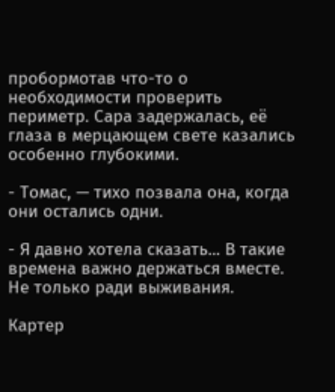пробормотав что-то о необходимости проверить периметр. Сара задержалась, её глаза в мерцающем свете казались особенно глубокими.

- Томас, — тихо позвала она, когда они остались одни.

- Я давно хотела сказать... В такие времена важно держаться вместе. Не только ради выживания.

Картер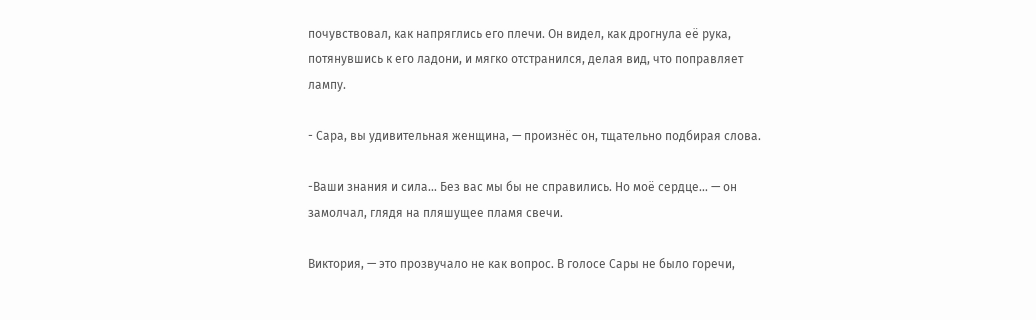почувствовал, как напряглись его плечи. Он видел, как дрогнула её рука, потянувшись к его ладони, и мягко отстранился, делая вид, что поправляет лампу.

- Сара, вы удивительная женщина, — произнёс он, тщательно подбирая слова.

-Ваши знания и сила... Без вас мы бы не справились. Но моё сердце... — он замолчал, глядя на пляшущее пламя свечи.

Виктория, — это прозвучало не как вопрос. В голосе Сары не было горечи,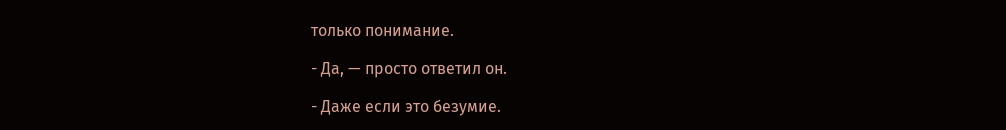только понимание.

- Да, — просто ответил он.

- Даже если это безумие.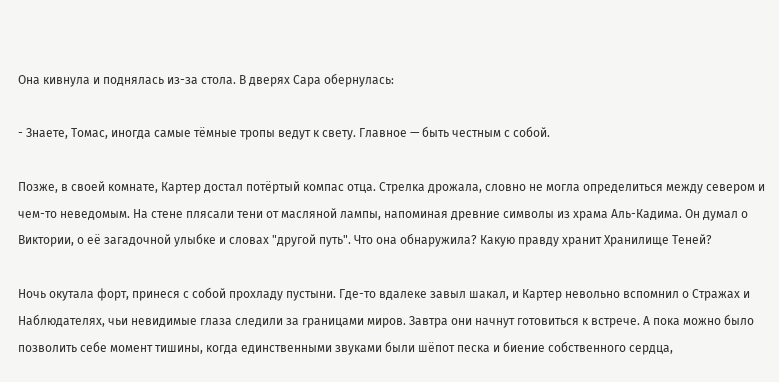Она кивнула и поднялась из-за стола. В дверях Сара обернулась:

- Знаете, Томас, иногда самые тёмные тропы ведут к свету. Главное — быть честным с собой.

Позже, в своей комнате, Картер достал потёртый компас отца. Стрелка дрожала, словно не могла определиться между севером и чем-то неведомым. На стене плясали тени от масляной лампы, напоминая древние символы из храма Аль-Кадима. Он думал о Виктории, о её загадочной улыбке и словах "другой путь". Что она обнаружила? Какую правду хранит Хранилище Теней?

Ночь окутала форт, принеся с собой прохладу пустыни. Где-то вдалеке завыл шакал, и Картер невольно вспомнил о Стражах и Наблюдателях, чьи невидимые глаза следили за границами миров. Завтра они начнут готовиться к встрече. А пока можно было позволить себе момент тишины, когда единственными звуками были шёпот песка и биение собственного сердца,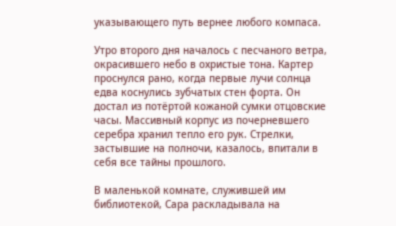указывающего путь вернее любого компаса.

Утро второго дня началось с песчаного ветра, окрасившего небо в охристые тона. Картер проснулся рано, когда первые лучи солнца едва коснулись зубчатых стен форта. Он достал из потёртой кожаной сумки отцовские часы. Массивный корпус из почерневшего серебра хранил тепло его рук. Стрелки, застывшие на полночи, казалось, впитали в себя все тайны прошлого.

В маленькой комнате, служившей им библиотекой, Сара раскладывала на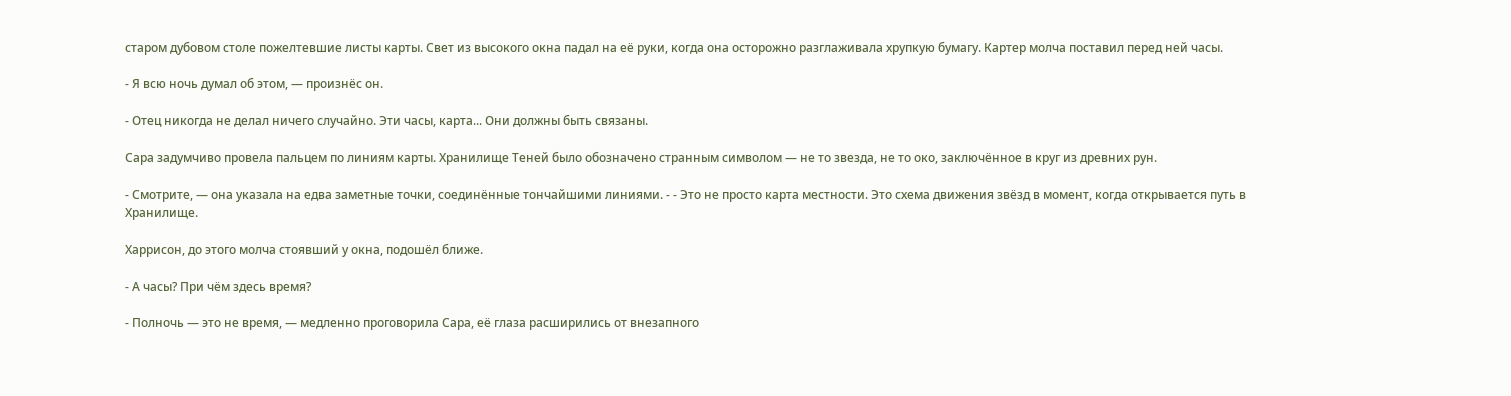старом дубовом столе пожелтевшие листы карты. Свет из высокого окна падал на её руки, когда она осторожно разглаживала хрупкую бумагу. Картер молча поставил перед ней часы.

- Я всю ночь думал об этом, — произнёс он.

- Отец никогда не делал ничего случайно. Эти часы, карта... Они должны быть связаны.

Сара задумчиво провела пальцем по линиям карты. Хранилище Теней было обозначено странным символом — не то звезда, не то око, заключённое в круг из древних рун.

- Смотрите, — она указала на едва заметные точки, соединённые тончайшими линиями. - - Это не просто карта местности. Это схема движения звёзд в момент, когда открывается путь в Хранилище.

Харрисон, до этого молча стоявший у окна, подошёл ближе.

- А часы? При чём здесь время?

- Полночь — это не время, — медленно проговорила Сара, её глаза расширились от внезапного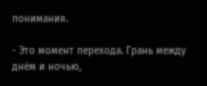понимания.

- Это момент перехода. Грань между днём и ночью,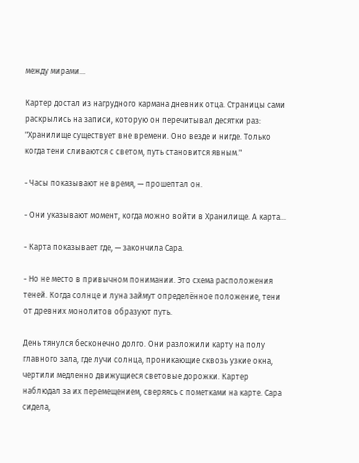между мирами...

Картер достал из нагрудного кармана дневник отца. Страницы сами раскрылись на записи, которую он перечитывал десятки раз: "Хранилище существует вне времени. Оно везде и нигде. Только когда тени сливаются с светом, путь становится явным."

- Часы показывают не время, — прошептал он.

- Они указывают момент, когда можно войти в Хранилище. А карта...

- Карта показывает где, — закончила Сара.

- Но не место в привычном понимании. Это схема расположения теней. Когда солнце и луна займут определённое положение, тени от древних монолитов образуют путь.

День тянулся бесконечно долго. Они разложили карту на полу главного зала, где лучи солнца, проникающие сквозь узкие окна, чертили медленно движущиеся световые дорожки. Картер наблюдал за их перемещением, сверяясь с пометками на карте. Сара сидела,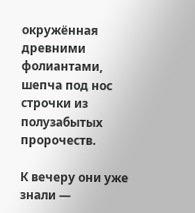окружённая древними фолиантами, шепча под нос строчки из полузабытых пророчеств.

К вечеру они уже знали —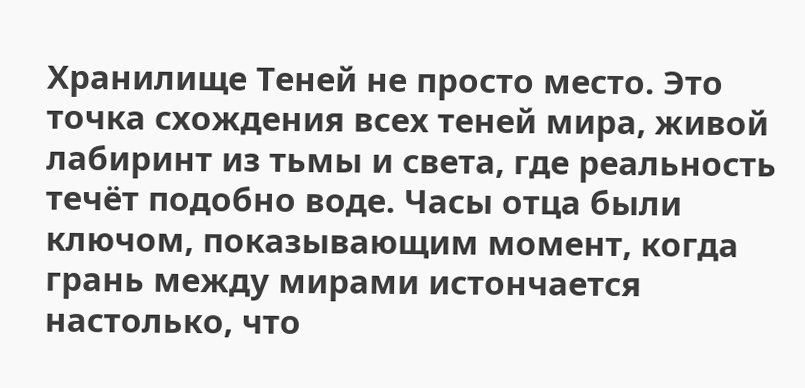Хранилище Теней не просто место. Это точка схождения всех теней мира, живой лабиринт из тьмы и света, где реальность течёт подобно воде. Часы отца были ключом, показывающим момент, когда грань между мирами истончается настолько, что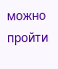можно пройти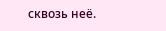сквозь неё.